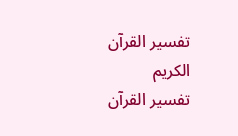تفسير القرآن الكريم
تفسير القرآن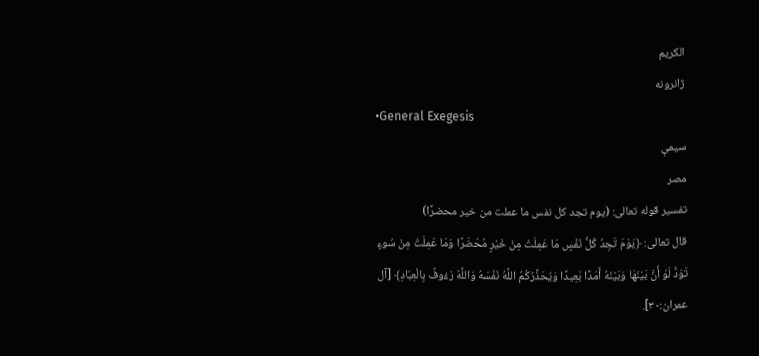الكريم
ژانرونه
•General Exegesis
سیمې
مصر
تفسير قوله تعالى: (يوم تجد كل نفس ما عملت من خير محضرًا)
قال تعالى: ﴿يَوْمَ تَجِدُ كُلُّ نَفْسٍ مَا عَمِلَتْ مِنْ خَيْرٍ مُحْضَرًا وَمَا عَمِلَتْ مِنْ سُوءٍ تَوَدُّ لَوْ أَنَّ بَيْنَهَا وَبَيْنَهُ أَمَدًا بَعِيدًا وَيُحَذِّرُكُمُ اللَّهُ نَفْسَهُ وَاللَّهُ رَءُوفٌ بِالْعِبَادِ﴾ [آل عمران:٣٠].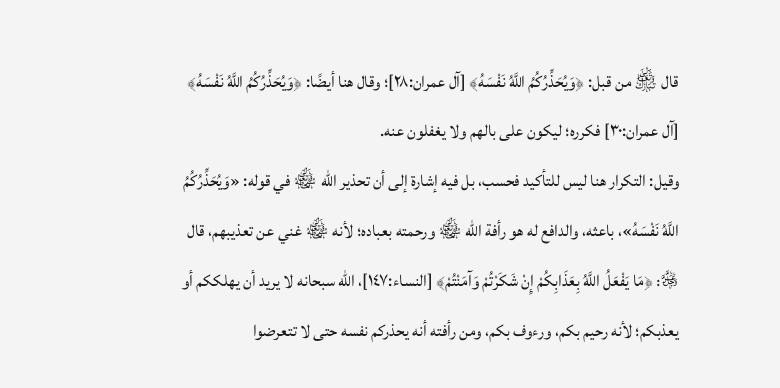قال ﵎ من قبل: ﴿وَيُحَذِّرُكُمُ اللَّهُ نَفْسَهُ﴾ [آل عمران:٢٨]؛ وقال هنا أيضًا: ﴿وَيُحَذِّرُكُمُ اللَّهُ نَفْسَهُ﴾ [آل عمران:٣٠] فكرره؛ ليكون على بالهم ولا يغفلون عنه.
وقيل: التكرار هنا ليس للتأكيد فحسب، بل فيه إشارة إلى أن تحذير الله ﷾ في قوله: «وَيُحَذِّرُكُمُ اللَّهُ نَفْسَهُ»، باعثه، والدافع له هو رأفة الله ﷾ ورحمته بعباده؛ لأنه ﷾ غني عن تعذيبهم، قال ﷿: ﴿مَا يَفْعَلُ اللَّهُ بِعَذَابِكُمْ إِنْ شَكَرْتُمْ وَآمَنْتُمْ﴾ [النساء:١٤٧]، الله سبحانه لا يريد أن يهلككم أو يعذبكم؛ لأنه رحيم بكم، ورءوف بكم، ومن رأفته أنه يحذركم نفسه حتى لا تتعرضوا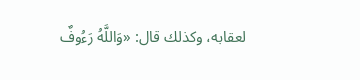لعقابه، وكذلك قال: «وَاللَّهُ رَءُوفٌ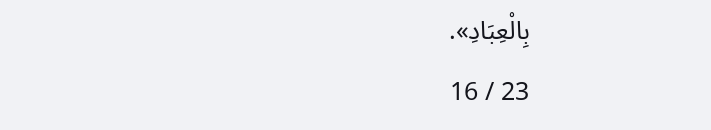بِالْعِبَادِ».
23 / 16